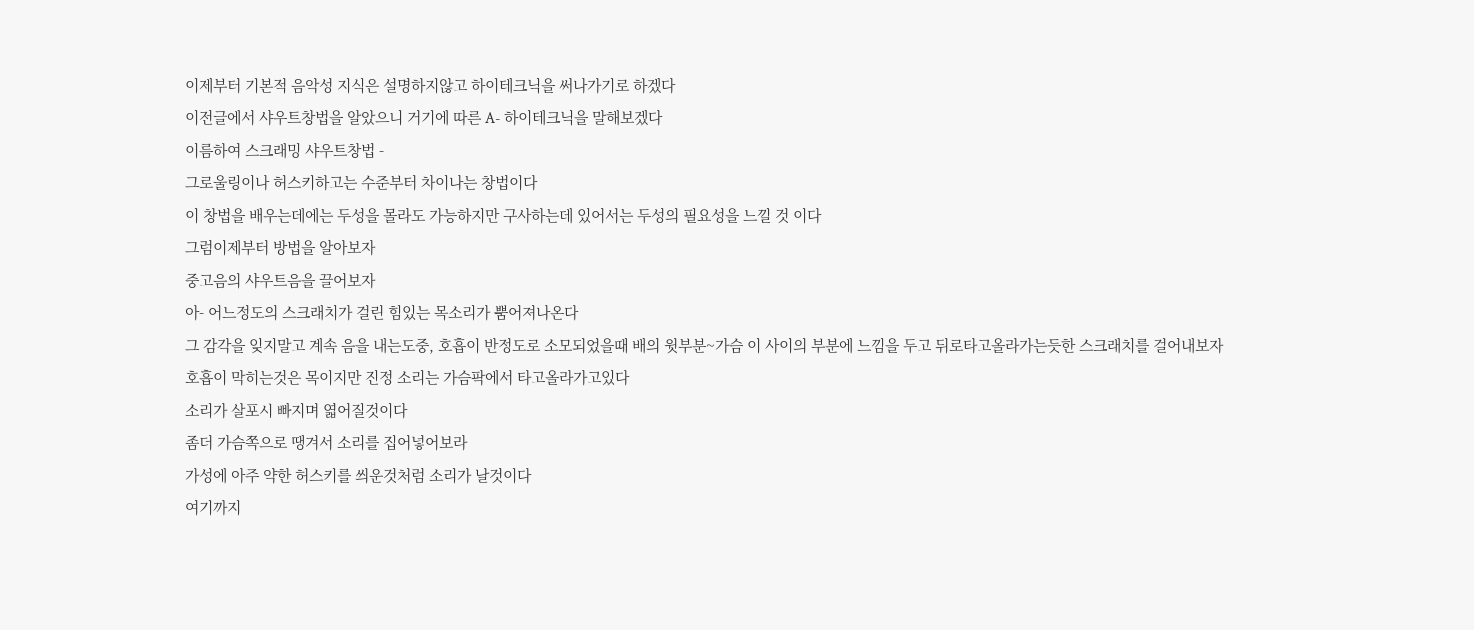이제부터 기본적 음악성 지식은 설명하지않고 하이테크닉을 써나가기로 하겠다
이전글에서 샤우트창법을 알았으니 거기에 따른 A- 하이테크닉을 말해보겠다
이름하여 스크래밍 샤우트창법 -
그로울링이나 허스키하고는 수준부터 차이나는 창법이다
이 창법을 배우는데에는 두성을 몰라도 가능하지만 구사하는데 있어서는 두성의 필요성을 느낄 것 이다
그럼이제부터 방법을 알아보자
중고음의 샤우트음을 끌어보자
아- 어느정도의 스크래치가 걸린 힘있는 목소리가 뿜어져나온다
그 감각을 잊지말고 계속 음을 내는도중, 호흡이 반정도로 소모되었을때 배의 윗부분~가슴 이 사이의 부분에 느낌을 두고 뒤로타고올라가는듯한 스크래치를 걸어내보자
호흡이 막히는것은 목이지만 진정 소리는 가슴팍에서 타고올라가고있다
소리가 살포시 빠지며 엷어질것이다
좀더 가슴쪽으로 땡겨서 소리를 집어넣어보라
가성에 아주 약한 허스키를 씌운것처럼 소리가 날것이다
여기까지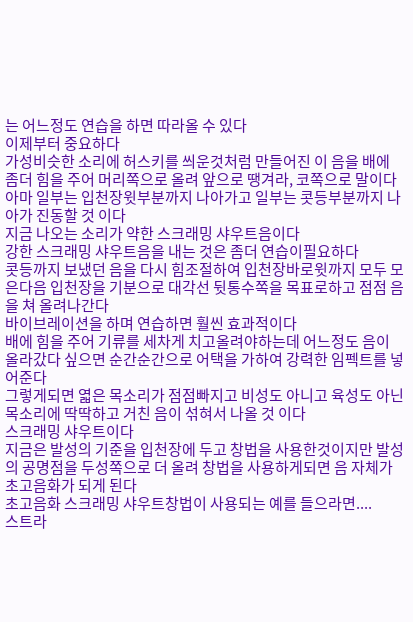는 어느정도 연습을 하면 따라올 수 있다
이제부터 중요하다
가성비슷한 소리에 허스키를 씌운것처럼 만들어진 이 음을 배에 좀더 힘을 주어 머리쪽으로 올려 앞으로 땡겨라, 코쪽으로 말이다
아마 일부는 입천장윗부분까지 나아가고 일부는 콧등부분까지 나아가 진동할 것 이다
지금 나오는 소리가 약한 스크래밍 샤우트음이다
강한 스크래밍 샤우트음을 내는 것은 좀더 연습이필요하다
콧등까지 보냈던 음을 다시 힘조절하여 입천장바로윗까지 모두 모은다음 입천장을 기분으로 대각선 뒷통수쪽을 목표로하고 점점 음을 쳐 올려나간다
바이브레이션을 하며 연습하면 훨씬 효과적이다
배에 힘을 주어 기류를 세차게 치고올려야하는데 어느정도 음이 올라갔다 싶으면 순간순간으로 어택을 가하여 강력한 임펙트를 넣어준다
그렇게되면 엷은 목소리가 점점빠지고 비성도 아니고 육성도 아닌 목소리에 딱딱하고 거친 음이 섞혀서 나올 것 이다
스크래밍 샤우트이다
지금은 발성의 기준을 입천장에 두고 창법을 사용한것이지만 발성의 공명점을 두성쪽으로 더 올려 창법을 사용하게되면 음 자체가 초고음화가 되게 된다
초고음화 스크래밍 샤우트창법이 사용되는 예를 들으라면....
스트라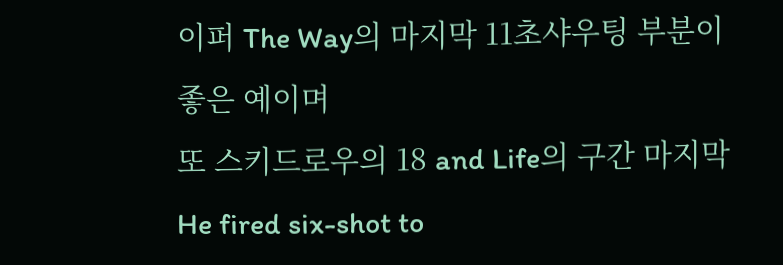이퍼 The Way의 마지막 11초샤우팅 부분이 좋은 예이며
또 스키드로우의 18 and Life의 구간 마지막 He fired six-shot to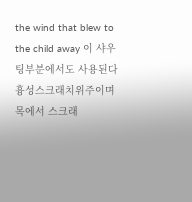the wind that blew to the child away 이 샤우팅부분에서도 사용된다
흉성스크래치위주이며 목에서 스크래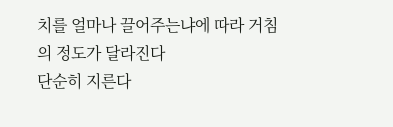치를 얼마나 끌어주는냐에 따라 거침의 정도가 달라진다
단순히 지른다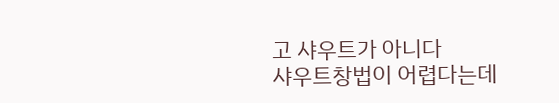고 샤우트가 아니다
샤우트창법이 어렵다는데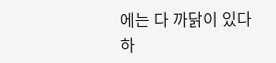에는 다 까닭이 있다
하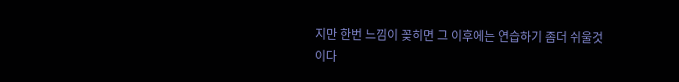지만 한번 느낌이 꽂히면 그 이후에는 연습하기 좀더 쉬울것 이다